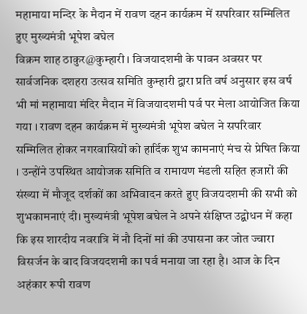महामाया मन्दिर के मैदान में रावण दहन कार्यक्रम में सपरिवार सम्मिलित हुए मुख्यमंत्री भूपेश बघेल
विक्रम शाह ठाकुर@कुम्हारी । विजयादशमी के पावन अवसर पर सार्वजनिक दशहरा उत्सव समिति कुम्हारी द्वारा प्रति वर्ष अनुसार इस वर्ष भी मां महामाया मंदिर मैदान में विजयादशमी पर्व पर मेला आयोजित किया गया । रावण दहन कार्यक्रम में मुख्यमंत्री भूपेश बघेल ने सपरिवार सम्मिलित होकर नगरवासियों को हार्दिक शुभ कामनाएं मंच से प्रेषित किया । उन्होंने उपस्थित आयोजक समिति व रामायण मंडली सहित हजारों की संख्या में मौजूद दर्शकों का अभिवादन करते हुए विजयदशमी की सभी को शुभकामनाएं दी। मुख्यमंत्री भूपेश बघेल ने अपने संक्षिप्त उद्बोधन में कहा कि इस शारदीय नवरात्रि में नौ दिनों मां की उपासना कर जोत ज्वारा विसर्जन के बाद विजयदशमी का पर्व मनाया जा रहा है। आज के दिन अहंकार रूपी रावण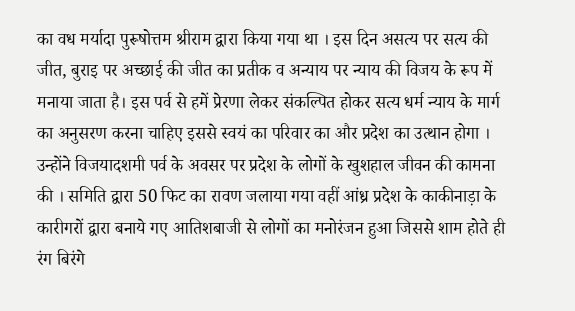का वध मर्यादा पुरूषोत्तम श्रीराम द्वारा किया गया था । इस दिन असत्य पर सत्य की जीत, बुराइ पर अच्छाई की जीत का प्रतीक व अन्याय पर न्याय की विजय के रूप में मनाया जाता है। इस पर्व से हमें प्रेरणा लेकर संकल्पित होकर सत्य धर्म न्याय के मार्ग का अनुसरण करना चाहिए इससे स्वयं का परिवार का और प्रदेश का उत्थान होगा । उन्होंने विजयादशमी पर्व के अवसर पर प्रदेश के लोगों के खुशहाल जीवन की कामना की । समिति द्वारा 50 फिट का रावण जलाया गया वहीं आंध्र प्रदेश के काकीनाड़ा के कारीगरों द्वारा बनाये गए आतिशबाजी से लोगों का मनोरंजन हुआ जिससे शाम होते ही रंग बिरंगे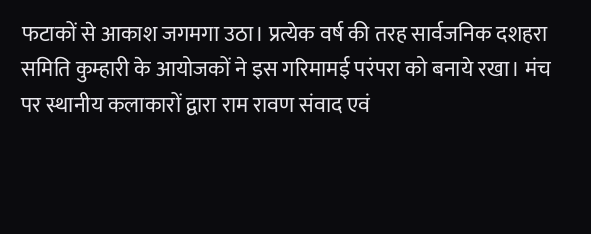फटाकों से आकाश जगमगा उठा। प्रत्येक वर्ष की तरह सार्वजनिक दशहरा समिति कुम्हारी के आयोजकों ने इस गरिमामई परंपरा को बनाये रखा। मंच पर स्थानीय कलाकारों द्वारा राम रावण संवाद एवं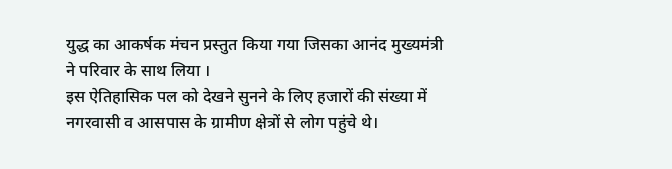युद्ध का आकर्षक मंचन प्रस्तुत किया गया जिसका आनंद मुख्यमंत्री ने परिवार के साथ लिया ।
इस ऐतिहासिक पल को देखने सुनने के लिए हजारों की संख्या में नगरवासी व आसपास के ग्रामीण क्षेत्रों से लोग पहुंचे थे।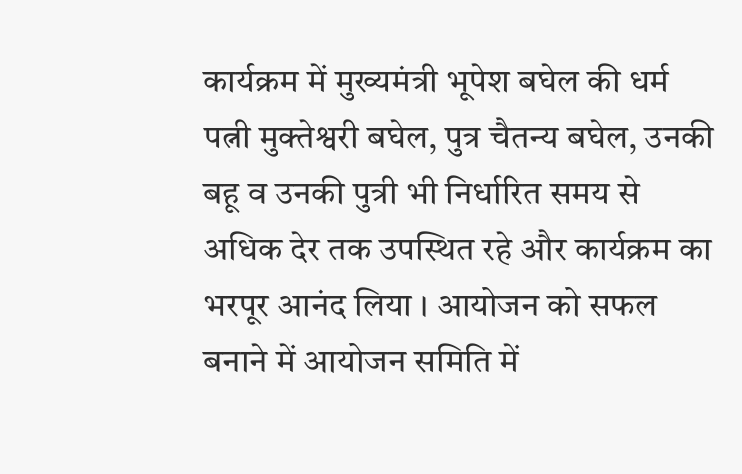कार्यक्रम में मुख्यमंत्री भूपेश बघेल की धर्म पत्नी मुक्तेश्वरी बघेल, पुत्र चैतन्य बघेल, उनकी बहू व उनकी पुत्री भी निर्धारित समय से अधिक देर तक उपस्थित रहे और कार्यक्रम का भरपूर आनंद लिया । आयोजन को सफल बनाने में आयोजन समिति में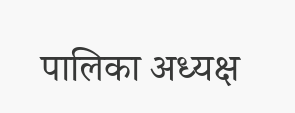पालिका अध्यक्ष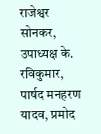राजेश्वर सोनकर, उपाध्यक्ष के. रविकुमार, पार्षद मनहरण यादव, प्रमोद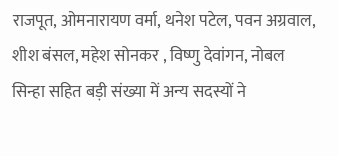राजपूत, ओमनारायण वर्मा, थनेश पटेल, पवन अग्रवाल, शीश बंसल, महेश सोनकर , विष्णु देवांगन, नोबल सिन्हा सहित बड़ी संख्या में अन्य सदस्यों ने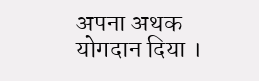अपना अथक योगदान दिया ।